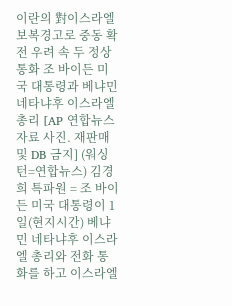이란의 對이스라엘 보복경고로 중동 확전 우려 속 두 정상 통화 조 바이든 미국 대통령과 베냐민 네타냐후 이스라엘 총리 [AP 연합뉴스 자료 사진. 재판매 및 DB 금지] (워싱턴=연합뉴스) 김경희 특파원 = 조 바이든 미국 대통령이 1일(현지시간) 베냐민 네타냐후 이스라엘 총리와 전화 통화를 하고 이스라엘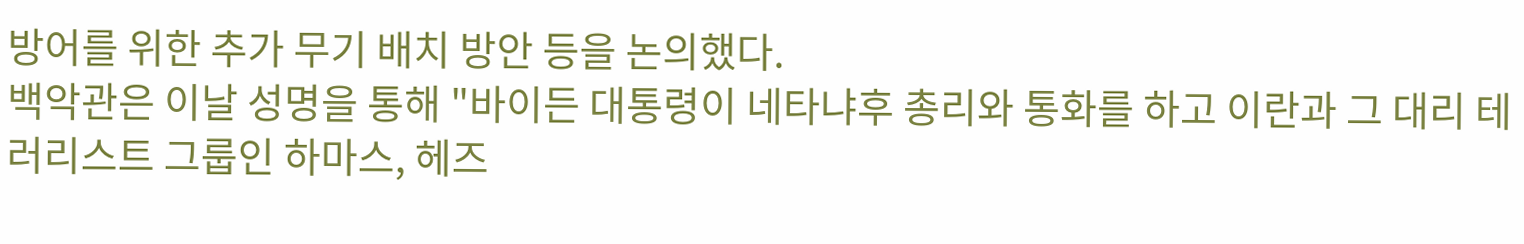방어를 위한 추가 무기 배치 방안 등을 논의했다.
백악관은 이날 성명을 통해 "바이든 대통령이 네타냐후 총리와 통화를 하고 이란과 그 대리 테러리스트 그룹인 하마스, 헤즈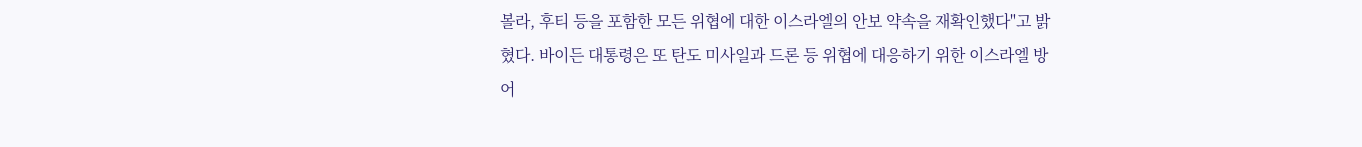볼라, 후티 등을 포함한 모든 위협에 대한 이스라엘의 안보 약속을 재확인했다"고 밝혔다. 바이든 대통령은 또 탄도 미사일과 드론 등 위협에 대응하기 위한 이스라엘 방어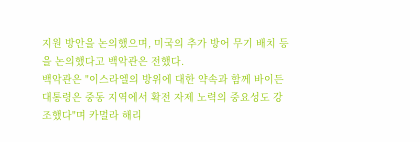지원 방안을 논의했으며, 미국의 추가 방어 무기 배치 등을 논의했다고 백악관은 전했다.
백악관은 "이스라엘의 방위에 대한 약속과 함께 바이든 대통령은 중동 지역에서 확전 자제 노력의 중요성도 강조했다"며 카멀라 해리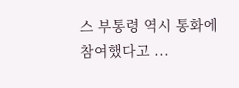스 부통령 역시 통화에 참여했다고 ...